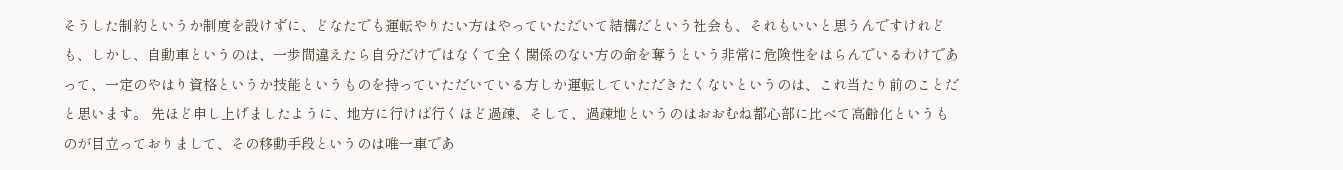そうした制約というか制度を設けずに、どなたでも運転やりたい方はやっていただいて結構だという社会も、それもいいと思うんですけれども、しかし、自動車というのは、一歩間違えたら自分だけではなくて全く関係のない方の命を奪うという非常に危険性をはらんでいるわけであって、一定のやはり資格というか技能というものを持っていただいている方しか運転していただきたくないというのは、これ当たり前のことだと思います。 先ほど申し上げましたように、地方に行けば行くほど過疎、そして、過疎地というのはおおむね都心部に比べて高齢化というものが目立っておりまして、その移動手段というのは唯一車であ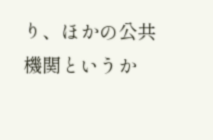り、ほかの公共機関というか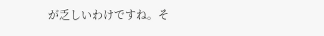が乏しいわけですね。そ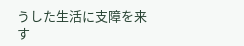うした生活に支障を来す